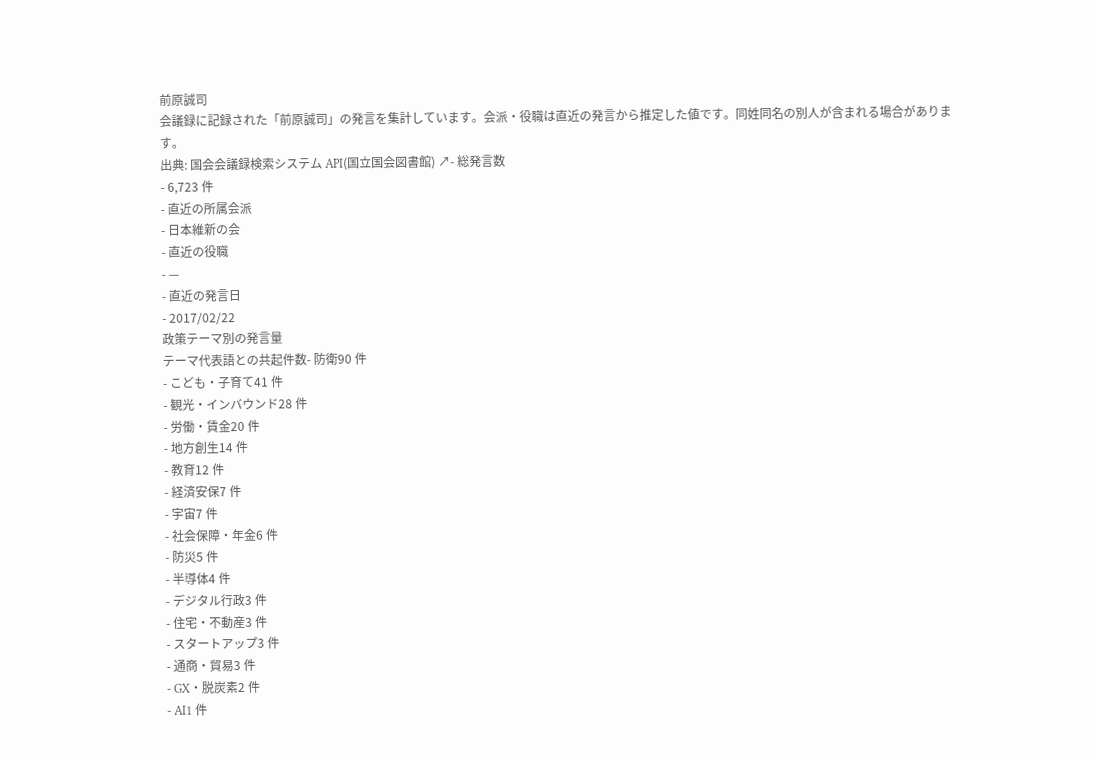前原誠司
会議録に記録された「前原誠司」の発言を集計しています。会派・役職は直近の発言から推定した値です。同姓同名の別人が含まれる場合があります。
出典: 国会会議録検索システム API(国立国会図書館) ↗- 総発言数
- 6,723 件
- 直近の所属会派
- 日本維新の会
- 直近の役職
- —
- 直近の発言日
- 2017/02/22
政策テーマ別の発言量
テーマ代表語との共起件数- 防衛90 件
- こども・子育て41 件
- 観光・インバウンド28 件
- 労働・賃金20 件
- 地方創生14 件
- 教育12 件
- 経済安保7 件
- 宇宙7 件
- 社会保障・年金6 件
- 防災5 件
- 半導体4 件
- デジタル行政3 件
- 住宅・不動産3 件
- スタートアップ3 件
- 通商・貿易3 件
- GX・脱炭素2 件
- AI1 件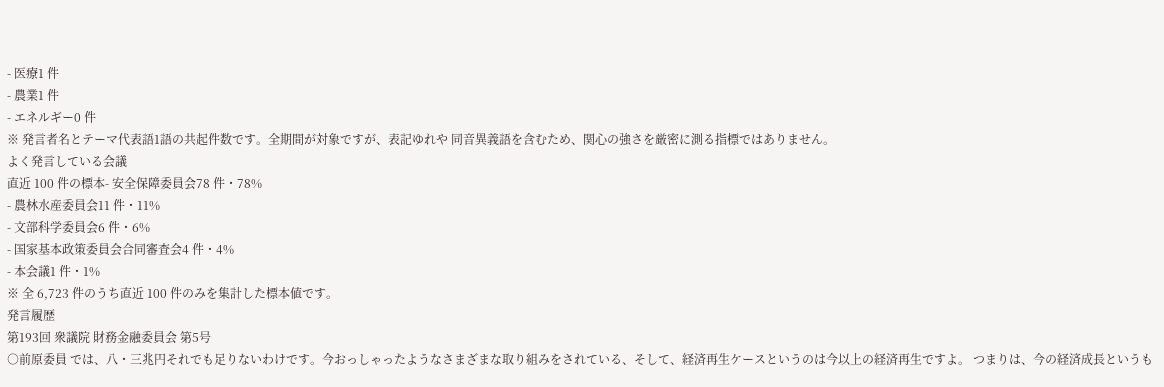- 医療1 件
- 農業1 件
- エネルギー0 件
※ 発言者名とテーマ代表語1語の共起件数です。全期間が対象ですが、表記ゆれや 同音異義語を含むため、関心の強さを厳密に測る指標ではありません。
よく発言している会議
直近 100 件の標本- 安全保障委員会78 件・78%
- 農林水産委員会11 件・11%
- 文部科学委員会6 件・6%
- 国家基本政策委員会合同審査会4 件・4%
- 本会議1 件・1%
※ 全 6,723 件のうち直近 100 件のみを集計した標本値です。
発言履歴
第193回 衆議院 財務金融委員会 第5号
○前原委員 では、八・三兆円それでも足りないわけです。今おっしゃったようなさまざまな取り組みをされている、そして、経済再生ケースというのは今以上の経済再生ですよ。 つまりは、今の経済成長というも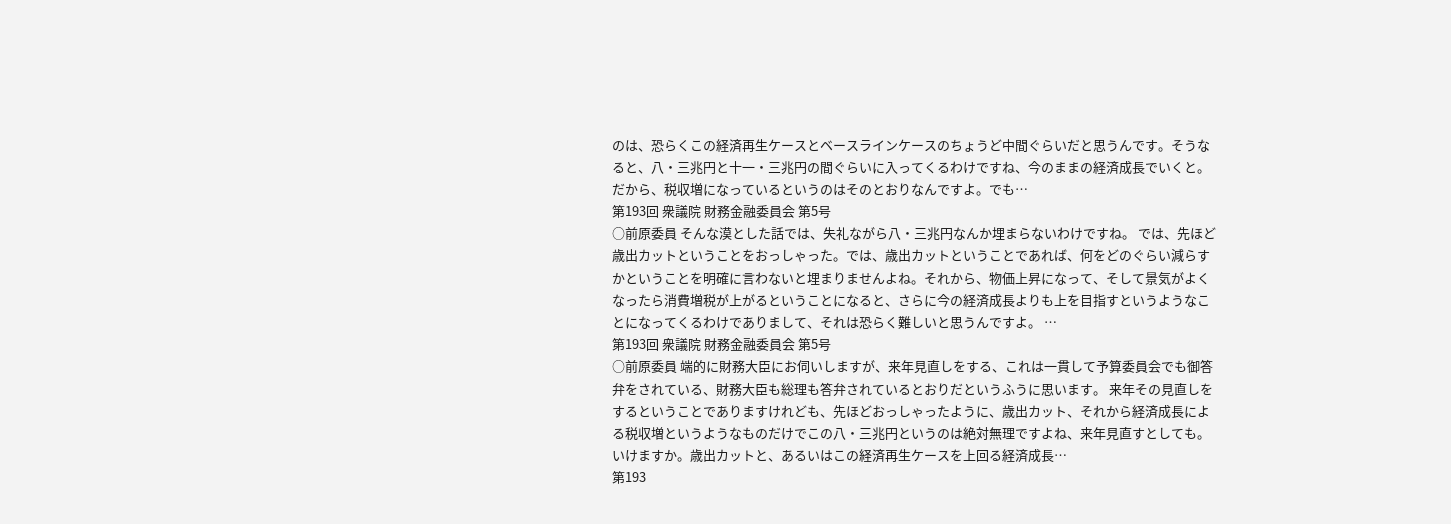のは、恐らくこの経済再生ケースとベースラインケースのちょうど中間ぐらいだと思うんです。そうなると、八・三兆円と十一・三兆円の間ぐらいに入ってくるわけですね、今のままの経済成長でいくと。だから、税収増になっているというのはそのとおりなんですよ。でも…
第193回 衆議院 財務金融委員会 第5号
○前原委員 そんな漠とした話では、失礼ながら八・三兆円なんか埋まらないわけですね。 では、先ほど歳出カットということをおっしゃった。では、歳出カットということであれば、何をどのぐらい減らすかということを明確に言わないと埋まりませんよね。それから、物価上昇になって、そして景気がよくなったら消費増税が上がるということになると、さらに今の経済成長よりも上を目指すというようなことになってくるわけでありまして、それは恐らく難しいと思うんですよ。 …
第193回 衆議院 財務金融委員会 第5号
○前原委員 端的に財務大臣にお伺いしますが、来年見直しをする、これは一貫して予算委員会でも御答弁をされている、財務大臣も総理も答弁されているとおりだというふうに思います。 来年その見直しをするということでありますけれども、先ほどおっしゃったように、歳出カット、それから経済成長による税収増というようなものだけでこの八・三兆円というのは絶対無理ですよね、来年見直すとしても。いけますか。歳出カットと、あるいはこの経済再生ケースを上回る経済成長…
第193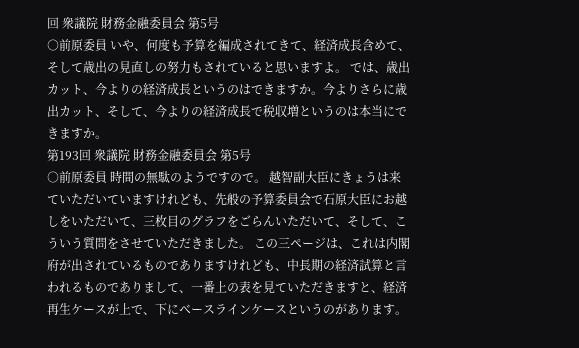回 衆議院 財務金融委員会 第5号
○前原委員 いや、何度も予算を編成されてきて、経済成長含めて、そして歳出の見直しの努力もされていると思いますよ。 では、歳出カット、今よりの経済成長というのはできますか。今よりさらに歳出カット、そして、今よりの経済成長で税収増というのは本当にできますか。
第193回 衆議院 財務金融委員会 第5号
○前原委員 時間の無駄のようですので。 越智副大臣にきょうは来ていただいていますけれども、先般の予算委員会で石原大臣にお越しをいただいて、三枚目のグラフをごらんいただいて、そして、こういう質問をさせていただきました。 この三ページは、これは内閣府が出されているものでありますけれども、中長期の経済試算と言われるものでありまして、一番上の表を見ていただきますと、経済再生ケースが上で、下にベースラインケースというのがあります。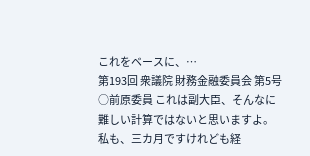これをベースに、…
第193回 衆議院 財務金融委員会 第5号
○前原委員 これは副大臣、そんなに難しい計算ではないと思いますよ。私も、三カ月ですけれども経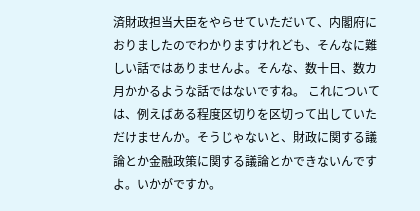済財政担当大臣をやらせていただいて、内閣府におりましたのでわかりますけれども、そんなに難しい話ではありませんよ。そんな、数十日、数カ月かかるような話ではないですね。 これについては、例えばある程度区切りを区切って出していただけませんか。そうじゃないと、財政に関する議論とか金融政策に関する議論とかできないんですよ。いかがですか。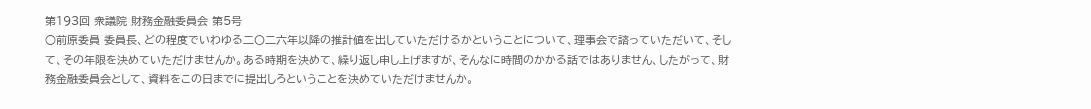第193回 衆議院 財務金融委員会 第5号
○前原委員 委員長、どの程度でいわゆる二〇二六年以降の推計値を出していただけるかということについて、理事会で諮っていただいて、そして、その年限を決めていただけませんか。ある時期を決めて、繰り返し申し上げますが、そんなに時間のかかる話ではありません、したがって、財務金融委員会として、資料をこの日までに提出しろということを決めていただけませんか。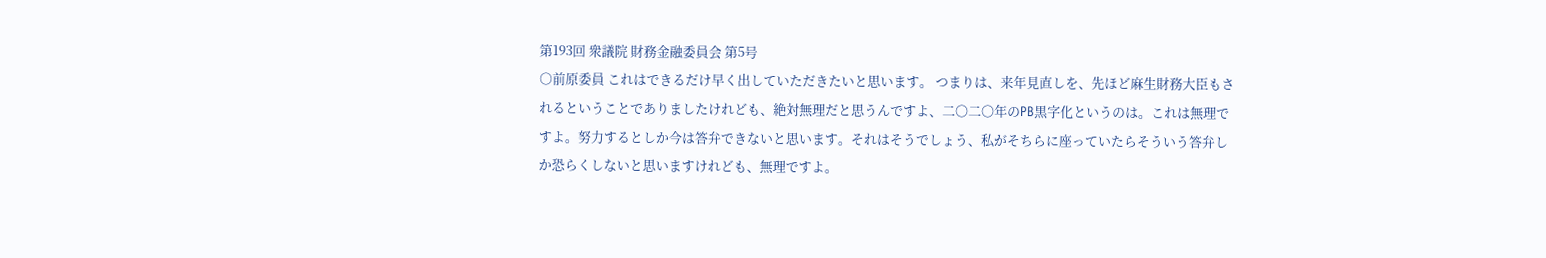第193回 衆議院 財務金融委員会 第5号
○前原委員 これはできるだけ早く出していただきたいと思います。 つまりは、来年見直しを、先ほど麻生財務大臣もされるということでありましたけれども、絶対無理だと思うんですよ、二〇二〇年のPB黒字化というのは。これは無理ですよ。努力するとしか今は答弁できないと思います。それはそうでしょう、私がそちらに座っていたらそういう答弁しか恐らくしないと思いますけれども、無理ですよ。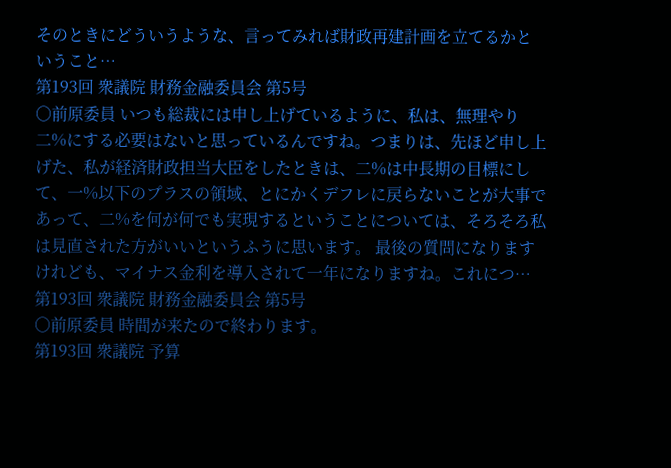そのときにどういうような、言ってみれば財政再建計画を立てるかということ…
第193回 衆議院 財務金融委員会 第5号
○前原委員 いつも総裁には申し上げているように、私は、無理やり二%にする必要はないと思っているんですね。つまりは、先ほど申し上げた、私が経済財政担当大臣をしたときは、二%は中長期の目標にして、一%以下のプラスの領域、とにかくデフレに戻らないことが大事であって、二%を何が何でも実現するということについては、そろそろ私は見直された方がいいというふうに思います。 最後の質問になりますけれども、マイナス金利を導入されて一年になりますね。これにつ…
第193回 衆議院 財務金融委員会 第5号
○前原委員 時間が来たので終わります。
第193回 衆議院 予算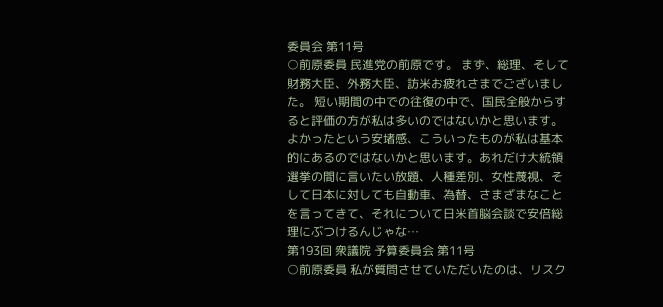委員会 第11号
○前原委員 民進党の前原です。 まず、総理、そして財務大臣、外務大臣、訪米お疲れさまでございました。 短い期間の中での往復の中で、国民全般からすると評価の方が私は多いのではないかと思います。よかったという安堵感、こういったものが私は基本的にあるのではないかと思います。あれだけ大統領選挙の間に言いたい放題、人種差別、女性蔑視、そして日本に対しても自動車、為替、さまざまなことを言ってきて、それについて日米首脳会談で安倍総理にぶつけるんじゃな…
第193回 衆議院 予算委員会 第11号
○前原委員 私が質問させていただいたのは、リスク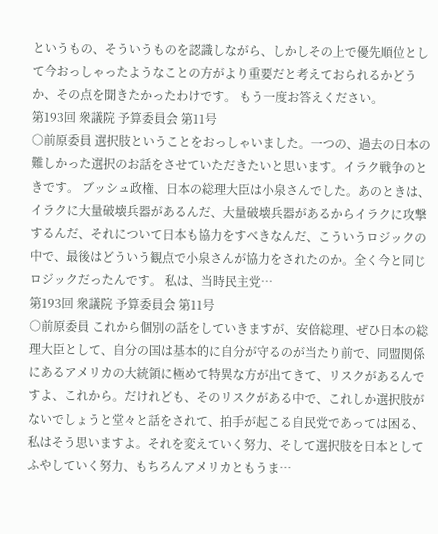というもの、そういうものを認識しながら、しかしその上で優先順位として今おっしゃったようなことの方がより重要だと考えておられるかどうか、その点を聞きたかったわけです。 もう一度お答えください。
第193回 衆議院 予算委員会 第11号
○前原委員 選択肢ということをおっしゃいました。一つの、過去の日本の難しかった選択のお話をさせていただきたいと思います。イラク戦争のときです。 ブッシュ政権、日本の総理大臣は小泉さんでした。あのときは、イラクに大量破壊兵器があるんだ、大量破壊兵器があるからイラクに攻撃するんだ、それについて日本も協力をすべきなんだ、こういうロジックの中で、最後はどういう観点で小泉さんが協力をされたのか。全く今と同じロジックだったんです。 私は、当時民主党…
第193回 衆議院 予算委員会 第11号
○前原委員 これから個別の話をしていきますが、安倍総理、ぜひ日本の総理大臣として、自分の国は基本的に自分が守るのが当たり前で、同盟関係にあるアメリカの大統領に極めて特異な方が出てきて、リスクがあるんですよ、これから。だけれども、そのリスクがある中で、これしか選択肢がないでしょうと堂々と話をされて、拍手が起こる自民党であっては困る、私はそう思いますよ。それを変えていく努力、そして選択肢を日本としてふやしていく努力、もちろんアメリカともうま…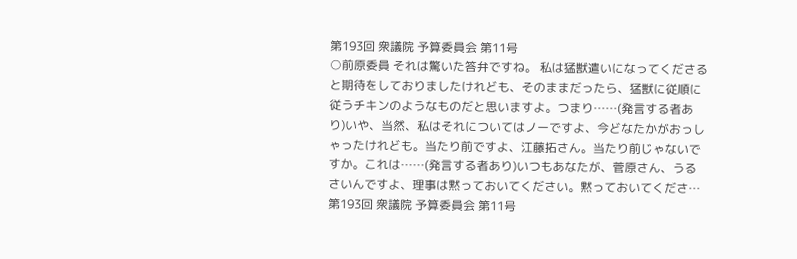第193回 衆議院 予算委員会 第11号
○前原委員 それは驚いた答弁ですね。 私は猛獣遣いになってくださると期待をしておりましたけれども、そのままだったら、猛獣に従順に従うチキンのようなものだと思いますよ。つまり……(発言する者あり)いや、当然、私はそれについてはノーですよ、今どなたかがおっしゃったけれども。当たり前ですよ、江藤拓さん。当たり前じゃないですか。これは……(発言する者あり)いつもあなたが、菅原さん、うるさいんですよ、理事は黙っておいてください。黙っておいてくださ…
第193回 衆議院 予算委員会 第11号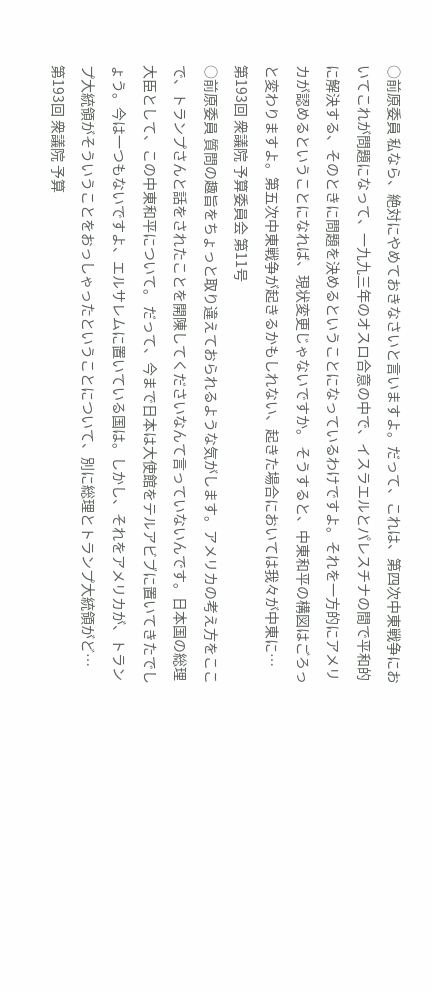○前原委員 私なら、絶対にやめておきなさいと言いますよ。だって、これは、第四次中東戦争においてこれが問題になって、一九九三年のオスロ合意の中で、イスラエルとパレスチナの間で平和的に解決する、そのときに問題を決めるということになっているわけですよ。それを一方的にアメリカが認めるということになれば、現状変更じゃないですか。 そうすると、中東和平の構図はごろっと変わりますよ。第五次中東戦争が起きるかもしれない、起きた場合においては我々が中東に…
第193回 衆議院 予算委員会 第11号
○前原委員 質問の趣旨をちょっと取り違えておられるような気がします。アメリカの考え方をここで、トランプさんと話をされたことを開陳してくださいなんて言っていないんです。日本国の総理大臣として、この中東和平について。 だって、今まで日本は大使館をテルアビブに置いてきたでしょう。今は一つもないですよ、エルサレムに置いている国は。しかし、それをアメリカが、トランプ大統領がそういうことをおっしゃったということについて、別に総理とトランプ大統領がど…
第193回 衆議院 予算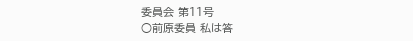委員会 第11号
○前原委員 私は答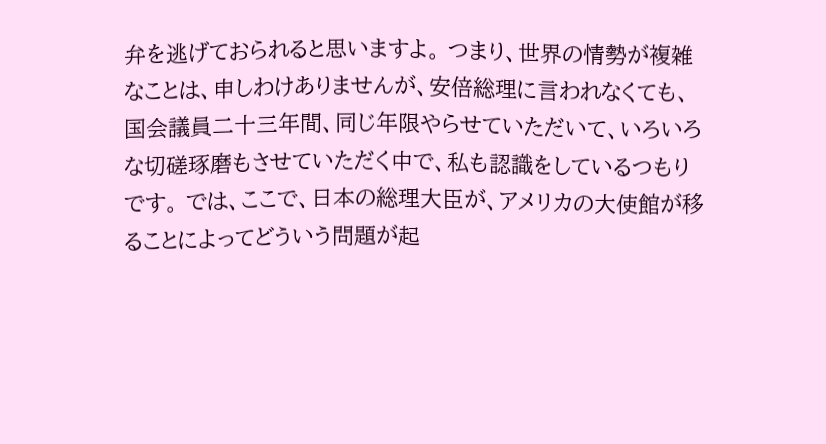弁を逃げておられると思いますよ。 つまり、世界の情勢が複雑なことは、申しわけありませんが、安倍総理に言われなくても、国会議員二十三年間、同じ年限やらせていただいて、いろいろな切磋琢磨もさせていただく中で、私も認識をしているつもりです。 では、ここで、日本の総理大臣が、アメリカの大使館が移ることによってどういう問題が起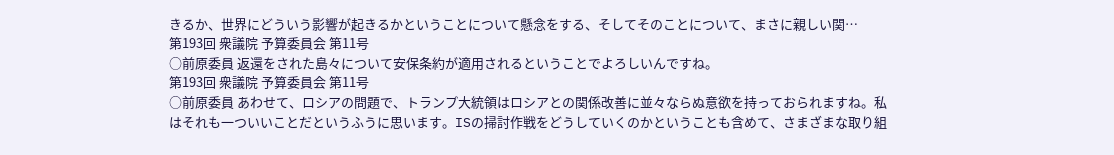きるか、世界にどういう影響が起きるかということについて懸念をする、そしてそのことについて、まさに親しい関…
第193回 衆議院 予算委員会 第11号
○前原委員 返還をされた島々について安保条約が適用されるということでよろしいんですね。
第193回 衆議院 予算委員会 第11号
○前原委員 あわせて、ロシアの問題で、トランプ大統領はロシアとの関係改善に並々ならぬ意欲を持っておられますね。私はそれも一ついいことだというふうに思います。ISの掃討作戦をどうしていくのかということも含めて、さまざまな取り組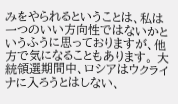みをやられるということは、私は一つのいい方向性ではないかというふうに思っておりますが、他方で気になることもあります。 大統領選期間中、ロシアはウクライナに入ろうとはしない、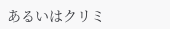あるいはクリミ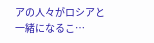アの人々がロシアと一緒になるこ…